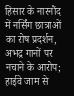हिसार के नारनौंद में नर्सिंग छात्राओं का रोष प्रदर्शन, अभद्र गानों पर नचाने के आरोप; हाईवे जाम से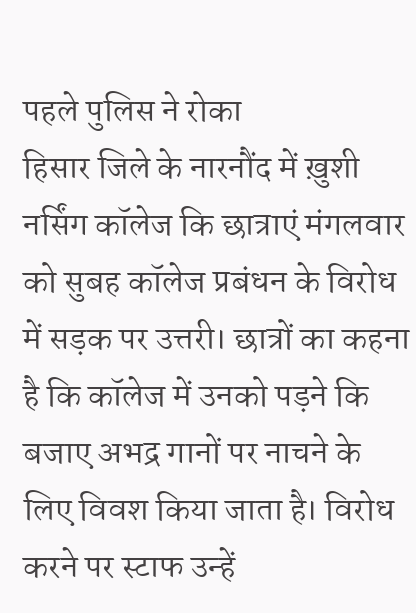पहले पुलिस ने रोका
हिसार जिले के नारनौंद में ख़ुशी नर्सिंग कॉलेज कि छात्राएं मंगलवार को सुबह कॉलेज प्रबंधन के विरोध में सड़क पर उत्तरी। छात्रों का कहना है कि कॉलेज में उनको पड़ने कि बजाए अभद्र गानों पर नाचने के लिए विवश किया जाता है। विरोध करने पर स्टाफ उन्हें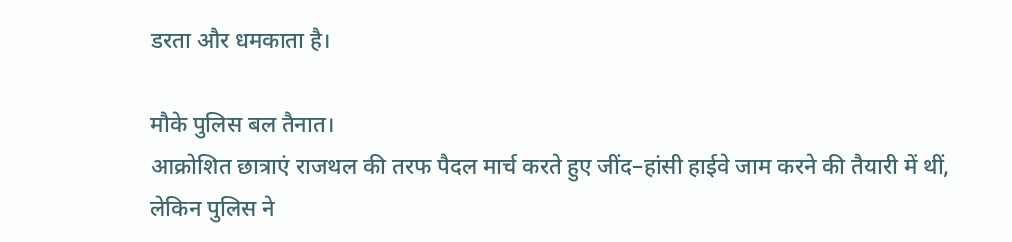डरता और धमकाता है।

मौके पुलिस बल तैनात।
आक्रोशित छात्राएं राजथल की तरफ पैदल मार्च करते हुए जींद–हांसी हाईवे जाम करने की तैयारी में थीं, लेकिन पुलिस ने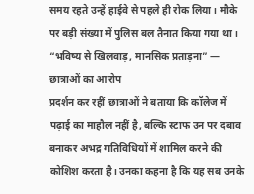समय रहते उन्हें हाईवे से पहले ही रोक लिया। मौके पर बड़ी संख्या में पुलिस बल तैनात किया गया था।
“भविष्य से खिलवाड़, मानसिक प्रताड़ना” — छात्राओं का आरोप
प्रदर्शन कर रहीं छात्राओं ने बताया कि कॉलेज में पढ़ाई का माहौल नहीं है, बल्कि स्टाफ उन पर दबाव बनाकर अभद्र गतिविधियों में शामिल करने की कोशिश करता है। उनका कहना है कि यह सब उनके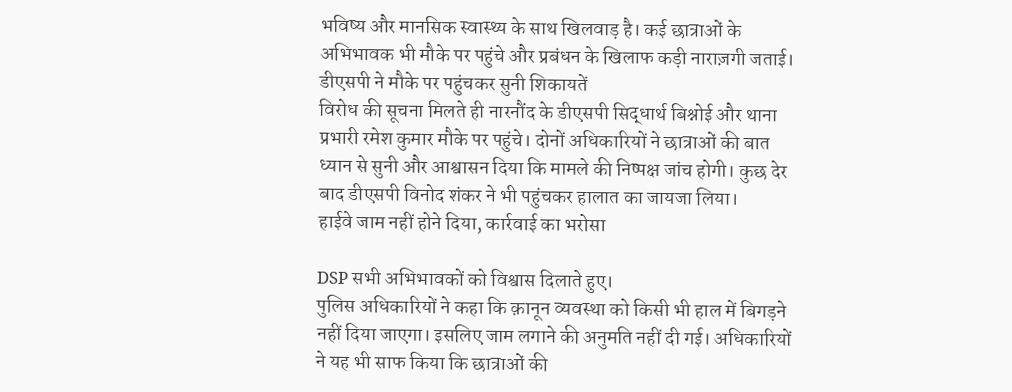भविष्य और मानसिक स्वास्थ्य के साथ खिलवाड़ है। कई छात्राओं के अभिभावक भी मौके पर पहुंचे और प्रबंधन के खिलाफ कड़ी नाराज़गी जताई।
डीएसपी ने मौके पर पहुंचकर सुनी शिकायतें
विरोध की सूचना मिलते ही नारनौंद के डीएसपी सिद्धार्थ बिश्नोई और थाना प्रभारी रमेश कुमार मौके पर पहुंचे। दोनों अधिकारियों ने छात्राओं की बात ध्यान से सुनी और आश्वासन दिया कि मामले की निष्पक्ष जांच होगी। कुछ देर बाद डीएसपी विनोद शंकर ने भी पहुंचकर हालात का जायजा लिया।
हाईवे जाम नहीं होने दिया, कार्रवाई का भरोसा

DSP सभी अभिभावकों को विश्वास दिलाते हुए।
पुलिस अधिकारियों ने कहा कि क़ानून व्यवस्था को किसी भी हाल में बिगड़ने नहीं दिया जाएगा। इसलिए जाम लगाने की अनुमति नहीं दी गई। अधिकारियों ने यह भी साफ किया कि छात्राओं की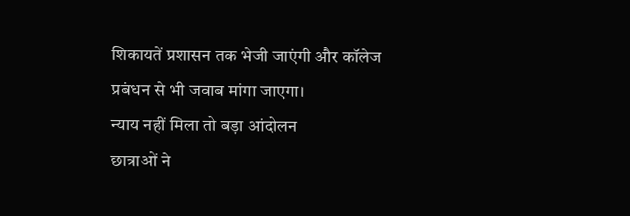शिकायतें प्रशासन तक भेजी जाएंगी और कॉलेज प्रबंधन से भी जवाब मांगा जाएगा।
न्याय नहीं मिला तो बड़ा आंदोलन
छात्राओं ने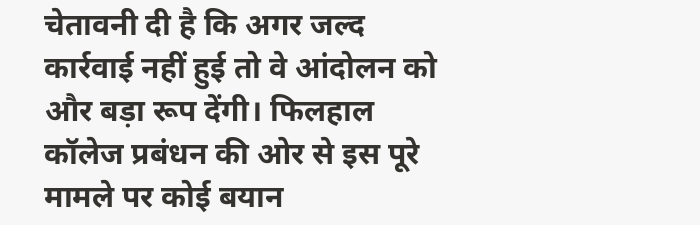चेतावनी दी है कि अगर जल्द कार्रवाई नहीं हुई तो वे आंदोलन को और बड़ा रूप देंगी। फिलहाल कॉलेज प्रबंधन की ओर से इस पूरे मामले पर कोई बयान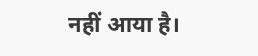नहीं आया है।